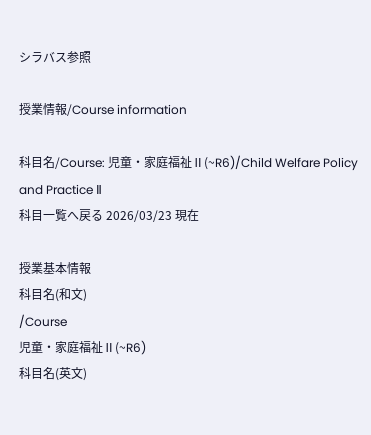シラバス参照

授業情報/Course information

科目名/Course: 児童・家庭福祉Ⅱ(~R6)/Child Welfare Policy and Practice Ⅱ
科目一覧へ戻る 2026/03/23 現在

授業基本情報
科目名(和文)
/Course
児童・家庭福祉Ⅱ(~R6)
科目名(英文)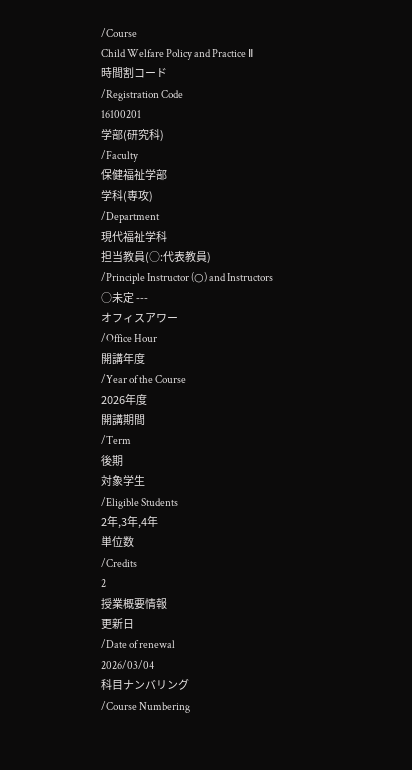/Course
Child Welfare Policy and Practice Ⅱ
時間割コード
/Registration Code
16100201
学部(研究科)
/Faculty
保健福祉学部
学科(専攻)
/Department
現代福祉学科
担当教員(○:代表教員)
/Principle Instructor (○) and Instructors
○未定 ---
オフィスアワー
/Office Hour
開講年度
/Year of the Course
2026年度
開講期間
/Term
後期
対象学生
/Eligible Students
2年,3年,4年
単位数
/Credits
2
授業概要情報
更新日
/Date of renewal
2026/03/04
科目ナンバリング
/Course Numbering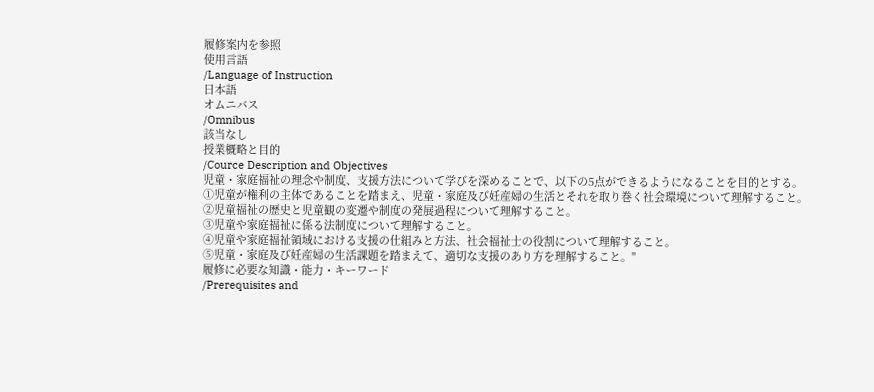履修案内を参照
使用言語
/Language of Instruction
日本語
オムニバス
/Omnibus
該当なし
授業概略と目的
/Cource Description and Objectives
児童・家庭福祉の理念や制度、支援方法について学びを深めることで、以下の5点ができるようになることを目的とする。
①児童が権利の主体であることを踏まえ、児童・家庭及び妊産婦の生活とそれを取り巻く社会環境について理解すること。
②児童福祉の歴史と児童観の変遷や制度の発展過程について理解すること。
➂児童や家庭福祉に係る法制度について理解すること。
④児童や家庭福祉領域における支援の仕組みと方法、社会福祉士の役割について理解すること。
⑤児童・家庭及び妊産婦の生活課題を踏まえて、適切な支援のあり方を理解すること。"
履修に必要な知識・能力・キーワード
/Prerequisites and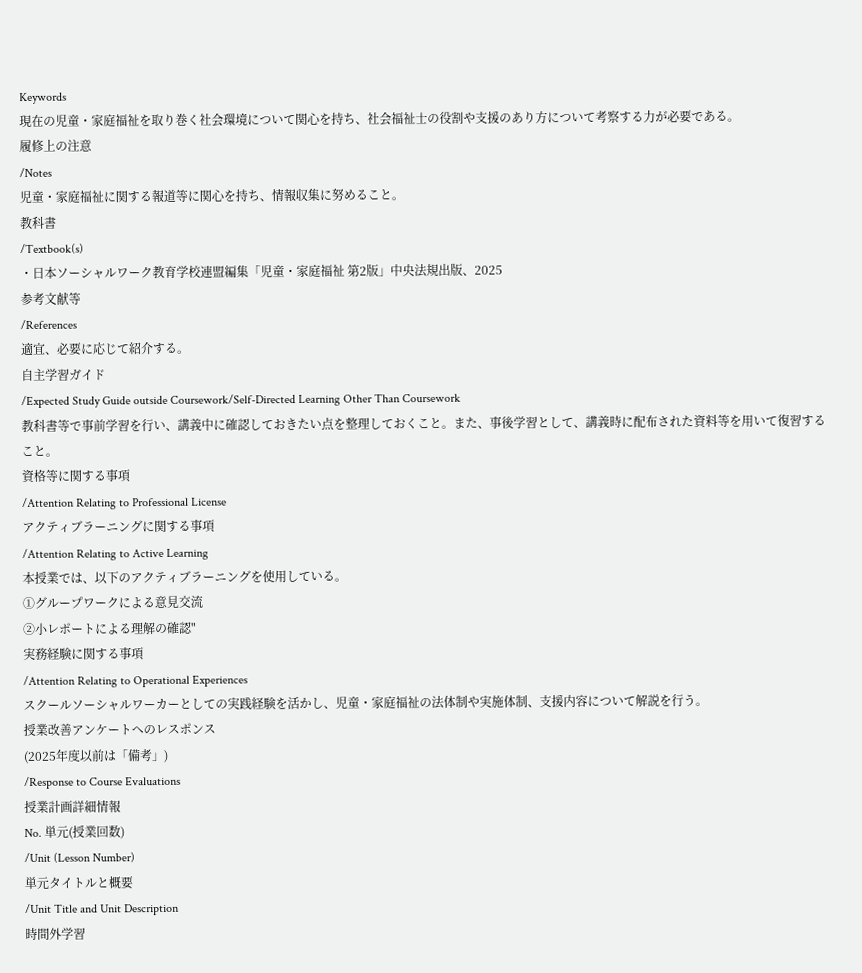Keywords
現在の児童・家庭福祉を取り巻く社会環境について関心を持ち、社会福祉士の役割や支援のあり方について考察する力が必要である。
履修上の注意
/Notes
児童・家庭福祉に関する報道等に関心を持ち、情報収集に努めること。
教科書
/Textbook(s)
・日本ソーシャルワーク教育学校連盟編集「児童・家庭福祉 第2版」中央法規出版、2025
参考文献等
/References
適宜、必要に応じて紹介する。
自主学習ガイド
/Expected Study Guide outside Coursework/Self-Directed Learning Other Than Coursework
教科書等で事前学習を行い、講義中に確認しておきたい点を整理しておくこと。また、事後学習として、講義時に配布された資料等を用いて復習すること。
資格等に関する事項
/Attention Relating to Professional License
アクティブラーニングに関する事項
/Attention Relating to Active Learning
本授業では、以下のアクティブラーニングを使用している。
①グループワークによる意見交流
②小レポートによる理解の確認"
実務経験に関する事項
/Attention Relating to Operational Experiences
スクールソーシャルワーカーとしての実践経験を活かし、児童・家庭福祉の法体制や実施体制、支援内容について解説を行う。
授業改善アンケートへのレスポンス
(2025年度以前は「備考」)
/Response to Course Evaluations
授業計画詳細情報
No. 単元(授業回数)
/Unit (Lesson Number)
単元タイトルと概要
/Unit Title and Unit Description
時間外学習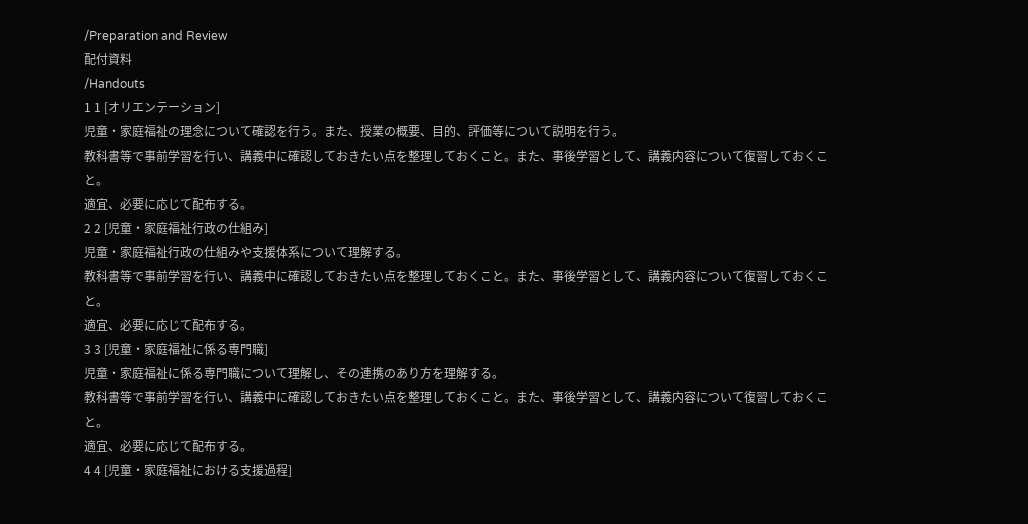/Preparation and Review
配付資料
/Handouts
1 1 [オリエンテーション]
児童・家庭福祉の理念について確認を行う。また、授業の概要、目的、評価等について説明を行う。
教科書等で事前学習を行い、講義中に確認しておきたい点を整理しておくこと。また、事後学習として、講義内容について復習しておくこと。
適宜、必要に応じて配布する。
2 2 [児童・家庭福祉行政の仕組み]
児童・家庭福祉行政の仕組みや支援体系について理解する。
教科書等で事前学習を行い、講義中に確認しておきたい点を整理しておくこと。また、事後学習として、講義内容について復習しておくこと。
適宜、必要に応じて配布する。
3 3 [児童・家庭福祉に係る専門職]
児童・家庭福祉に係る専門職について理解し、その連携のあり方を理解する。
教科書等で事前学習を行い、講義中に確認しておきたい点を整理しておくこと。また、事後学習として、講義内容について復習しておくこと。
適宜、必要に応じて配布する。
4 4 [児童・家庭福祉における支援過程]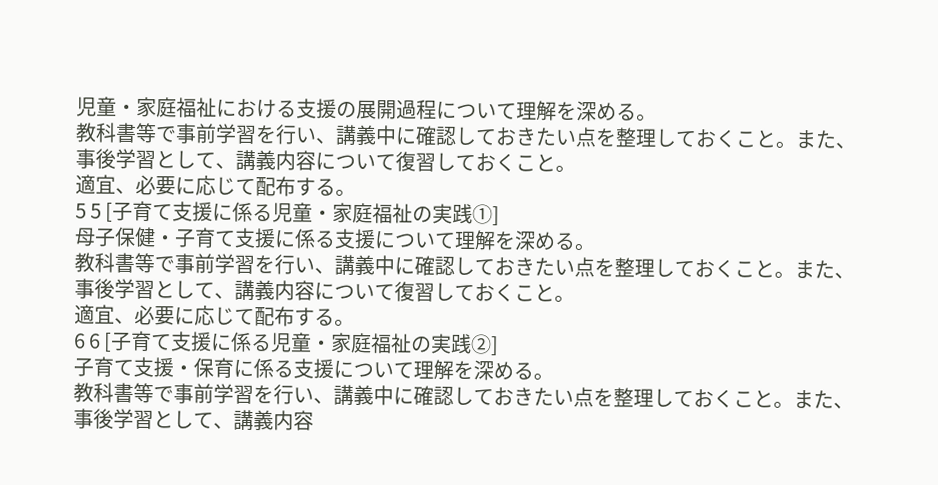児童・家庭福祉における支援の展開過程について理解を深める。
教科書等で事前学習を行い、講義中に確認しておきたい点を整理しておくこと。また、事後学習として、講義内容について復習しておくこと。
適宜、必要に応じて配布する。
5 5 [子育て支援に係る児童・家庭福祉の実践①]
母子保健・子育て支援に係る支援について理解を深める。
教科書等で事前学習を行い、講義中に確認しておきたい点を整理しておくこと。また、事後学習として、講義内容について復習しておくこと。
適宜、必要に応じて配布する。
6 6 [子育て支援に係る児童・家庭福祉の実践②]
子育て支援・保育に係る支援について理解を深める。
教科書等で事前学習を行い、講義中に確認しておきたい点を整理しておくこと。また、事後学習として、講義内容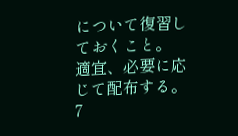について復習しておくこと。
適宜、必要に応じて配布する。
7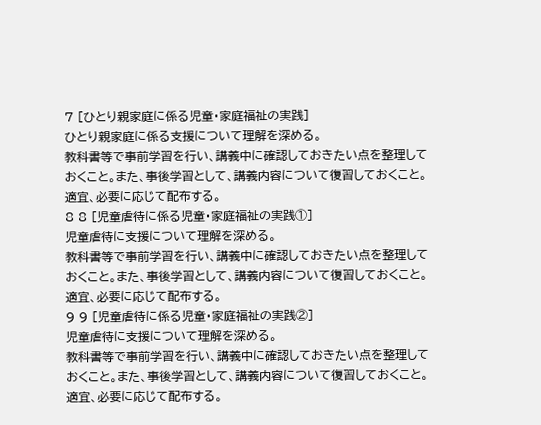7 [ひとり親家庭に係る児童・家庭福祉の実践]
ひとり親家庭に係る支援について理解を深める。
教科書等で事前学習を行い、講義中に確認しておきたい点を整理しておくこと。また、事後学習として、講義内容について復習しておくこと。
適宜、必要に応じて配布する。
8 8 [児童虐待に係る児童・家庭福祉の実践①]
児童虐待に支援について理解を深める。
教科書等で事前学習を行い、講義中に確認しておきたい点を整理しておくこと。また、事後学習として、講義内容について復習しておくこと。
適宜、必要に応じて配布する。
9 9 [児童虐待に係る児童・家庭福祉の実践②]
児童虐待に支援について理解を深める。
教科書等で事前学習を行い、講義中に確認しておきたい点を整理しておくこと。また、事後学習として、講義内容について復習しておくこと。
適宜、必要に応じて配布する。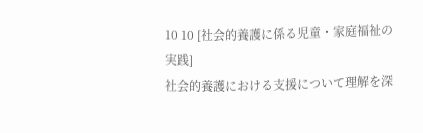10 10 [社会的養護に係る児童・家庭福祉の実践]
社会的養護における支援について理解を深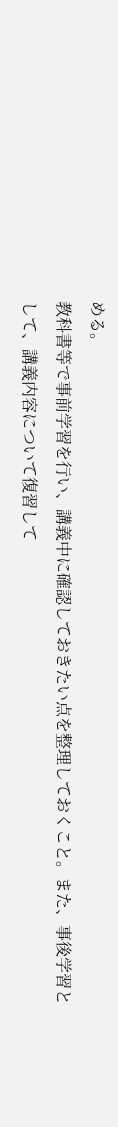める。
教科書等で事前学習を行い、講義中に確認しておきたい点を整理しておくこと。また、事後学習として、講義内容について復習して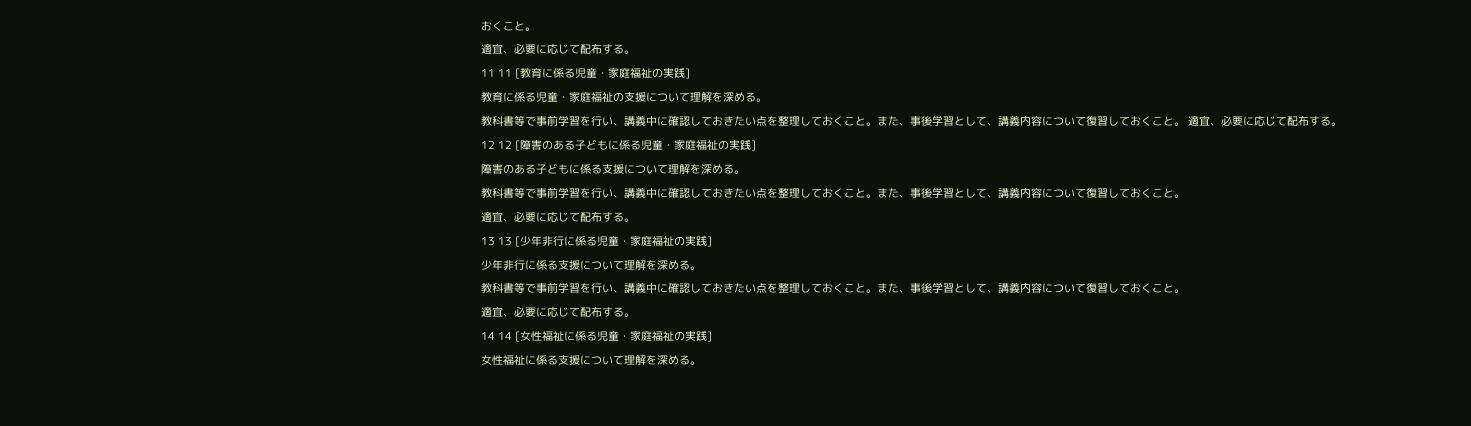おくこと。
適宜、必要に応じて配布する。
11 11 [教育に係る児童・家庭福祉の実践]
教育に係る児童・家庭福祉の支援について理解を深める。
教科書等で事前学習を行い、講義中に確認しておきたい点を整理しておくこと。また、事後学習として、講義内容について復習しておくこと。 適宜、必要に応じて配布する。
12 12 [障害のある子どもに係る児童・家庭福祉の実践]
障害のある子どもに係る支援について理解を深める。
教科書等で事前学習を行い、講義中に確認しておきたい点を整理しておくこと。また、事後学習として、講義内容について復習しておくこと。
適宜、必要に応じて配布する。
13 13 [少年非行に係る児童・家庭福祉の実践]
少年非行に係る支援について理解を深める。
教科書等で事前学習を行い、講義中に確認しておきたい点を整理しておくこと。また、事後学習として、講義内容について復習しておくこと。
適宜、必要に応じて配布する。
14 14 [女性福祉に係る児童・家庭福祉の実践]
女性福祉に係る支援について理解を深める。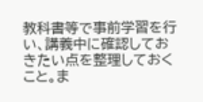教科書等で事前学習を行い、講義中に確認しておきたい点を整理しておくこと。ま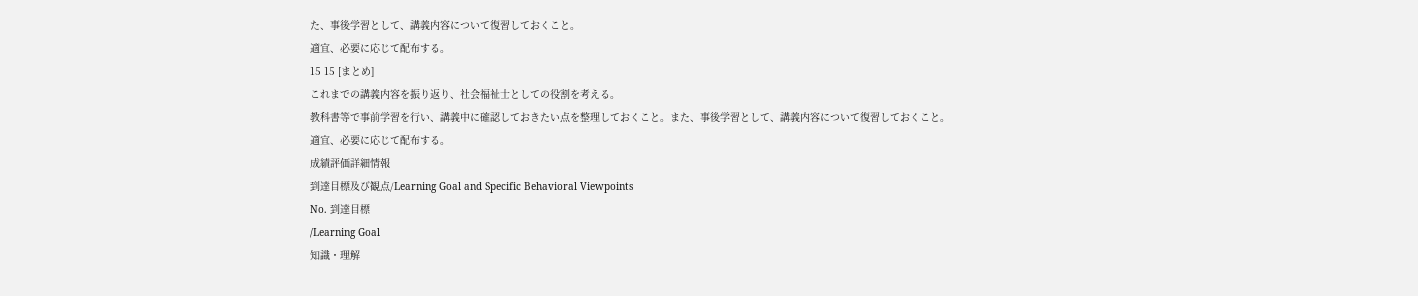た、事後学習として、講義内容について復習しておくこと。
適宜、必要に応じて配布する。
15 15 [まとめ]
これまでの講義内容を振り返り、社会福祉士としての役割を考える。
教科書等で事前学習を行い、講義中に確認しておきたい点を整理しておくこと。また、事後学習として、講義内容について復習しておくこと。
適宜、必要に応じて配布する。
成績評価詳細情報
到達目標及び観点/Learning Goal and Specific Behavioral Viewpoints
No. 到達目標
/Learning Goal
知識・理解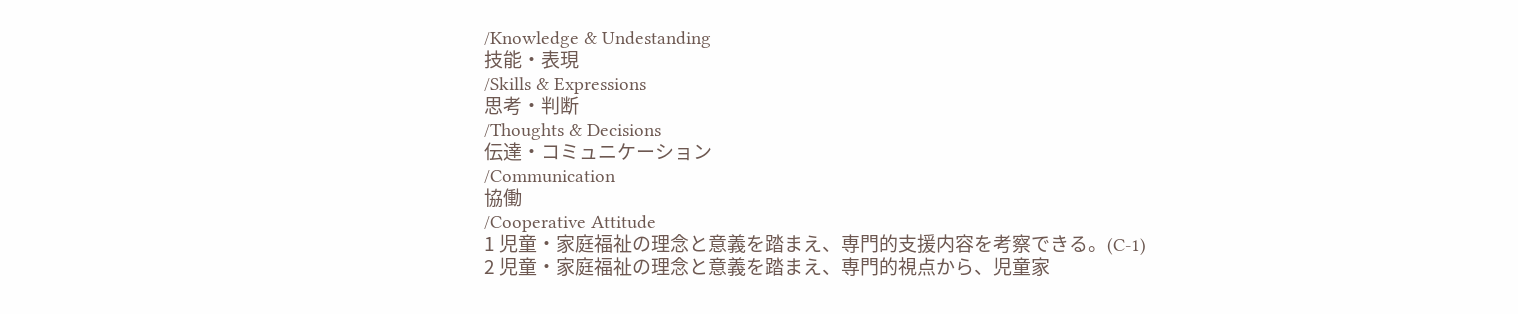/Knowledge & Undestanding
技能・表現
/Skills & Expressions
思考・判断
/Thoughts & Decisions
伝達・コミュニケーション
/Communication
協働
/Cooperative Attitude
1 児童・家庭福祉の理念と意義を踏まえ、専門的支援内容を考察できる。(C-1)
2 児童・家庭福祉の理念と意義を踏まえ、専門的視点から、児童家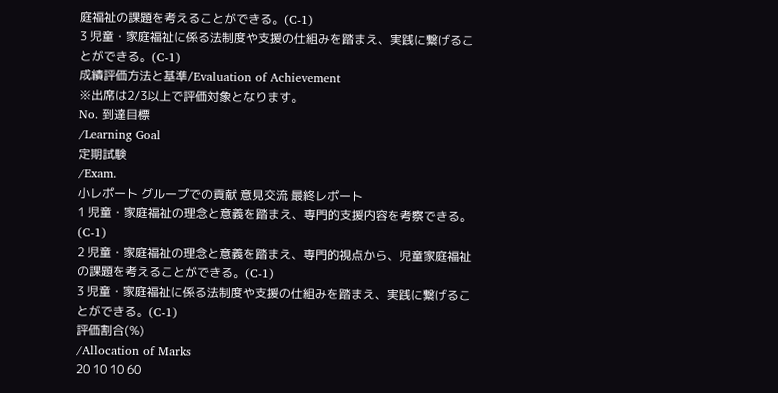庭福祉の課題を考えることができる。(C-1)
3 児童・家庭福祉に係る法制度や支援の仕組みを踏まえ、実践に繋げることができる。(C-1)
成績評価方法と基準/Evaluation of Achievement
※出席は2/3以上で評価対象となります。
No. 到達目標
/Learning Goal
定期試験
/Exam.
小レポート グループでの貢献 意見交流 最終レポート
1 児童・家庭福祉の理念と意義を踏まえ、専門的支援内容を考察できる。(C-1)
2 児童・家庭福祉の理念と意義を踏まえ、専門的視点から、児童家庭福祉の課題を考えることができる。(C-1)
3 児童・家庭福祉に係る法制度や支援の仕組みを踏まえ、実践に繋げることができる。(C-1)
評価割合(%)
/Allocation of Marks
20 10 10 60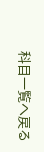科目一覧へ戻る